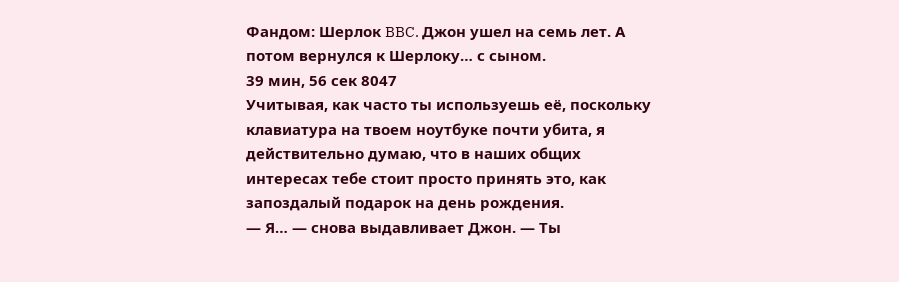Фандом: Шерлок BBC. Джон ушел на семь лет. А потом вернулся к Шерлоку… с сыном.
39 мин, 56 сек 8047
Учитывая, как часто ты используешь её, поскольку клавиатура на твоем ноутбуке почти убита, я действительно думаю, что в наших общих интересах тебе стоит просто принять это, как запоздалый подарок на день рождения.
— Я… — снова выдавливает Джон. — Ты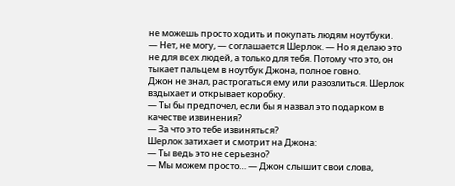не можешь просто ходить и покупать людям ноутбуки.
— Нет, не могу, — соглашается Шерлок. — Но я делаю это не для всех людей, а только для тебя. Потому что это, он тыкает пальцем в ноутбук Джона, полное говно.
Джон не знал, растрогаться ему или разозлиться. Шерлок вздыхает и открывает коробку.
— Ты бы предпочел, если бы я назвал это подарком в качестве извинения?
— За что это тебе извиняться?
Шерлок затихает и смотрит на Джона:
— Ты ведь это не серьезно?
— Мы можем просто… — Джон слышит свои слова,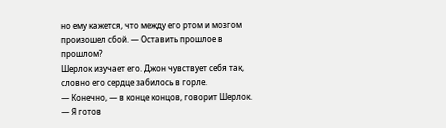но ему кажется, что между его ртом и мозгом произошел сбой. — Оставить прошлое в прошлом?
Шерлок изучает его. Джон чувствует себя так, словно его сердце забилось в горле.
— Конечно, — в конце концов, говорит Шерлок.
— Я готов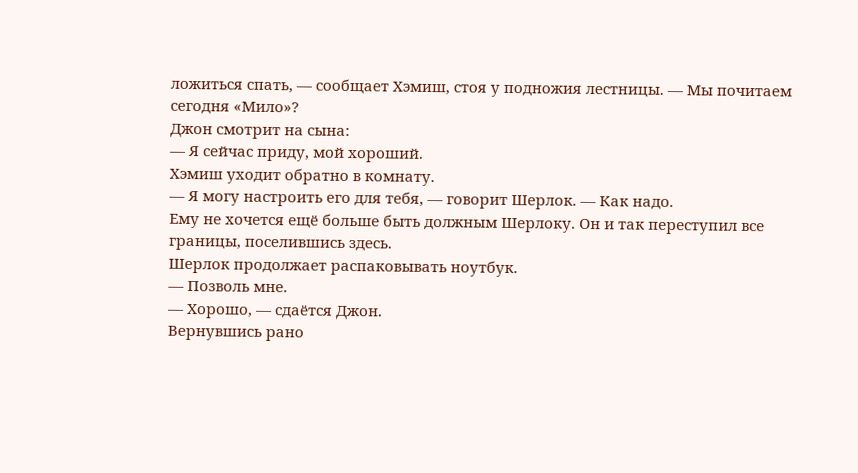ложиться спать, — сообщает Хэмиш, стоя у подножия лестницы. — Мы почитаем сегодня «Мило»?
Джон смотрит на сына:
— Я сейчас приду, мой хороший.
Хэмиш уходит обратно в комнату.
— Я могу настроить его для тебя, — говорит Шерлок. — Как надо.
Ему не хочется ещё больше быть должным Шерлоку. Он и так переступил все границы, поселившись здесь.
Шерлок продолжает распаковывать ноутбук.
— Позволь мне.
— Хорошо, — сдаётся Джон.
Вернувшись рано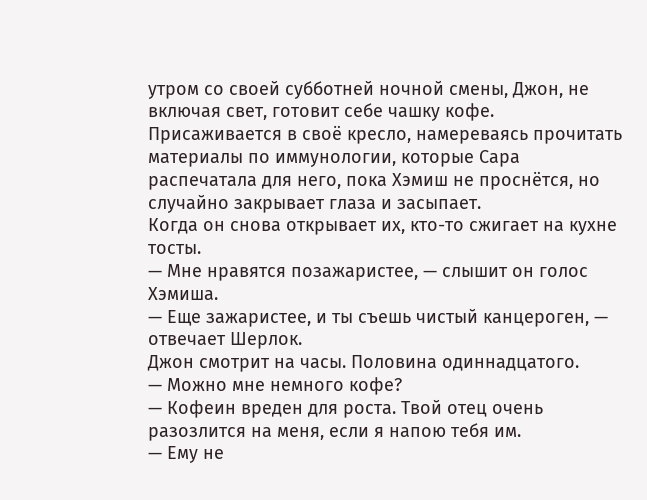утром со своей субботней ночной смены, Джон, не включая свет, готовит себе чашку кофе. Присаживается в своё кресло, намереваясь прочитать материалы по иммунологии, которые Сара распечатала для него, пока Хэмиш не проснётся, но случайно закрывает глаза и засыпает.
Когда он снова открывает их, кто-то сжигает на кухне тосты.
— Мне нравятся позажаристее, — слышит он голос Хэмиша.
— Еще зажаристее, и ты съешь чистый канцероген, — отвечает Шерлок.
Джон смотрит на часы. Половина одиннадцатого.
— Можно мне немного кофе?
— Кофеин вреден для роста. Твой отец очень разозлится на меня, если я напою тебя им.
— Ему не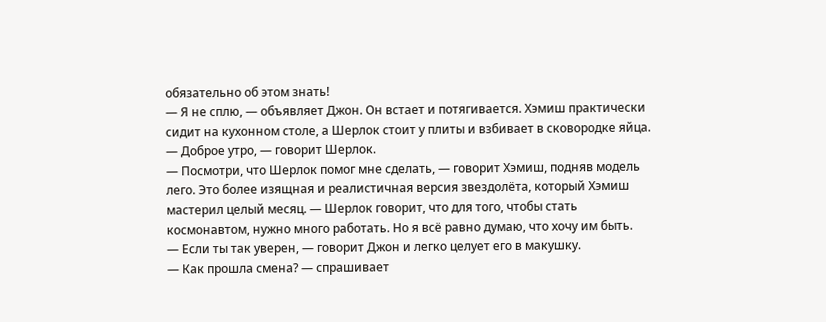обязательно об этом знать!
— Я не сплю, — объявляет Джон. Он встает и потягивается. Хэмиш практически сидит на кухонном столе, а Шерлок стоит у плиты и взбивает в сковородке яйца.
— Доброе утро, — говорит Шерлок.
— Посмотри, что Шерлок помог мне сделать, — говорит Хэмиш, подняв модель лего. Это более изящная и реалистичная версия звездолёта, который Хэмиш мастерил целый месяц. — Шерлок говорит, что для того, чтобы стать космонавтом, нужно много работать. Но я всё равно думаю, что хочу им быть.
— Если ты так уверен, — говорит Джон и легко целует его в макушку.
— Как прошла смена? — спрашивает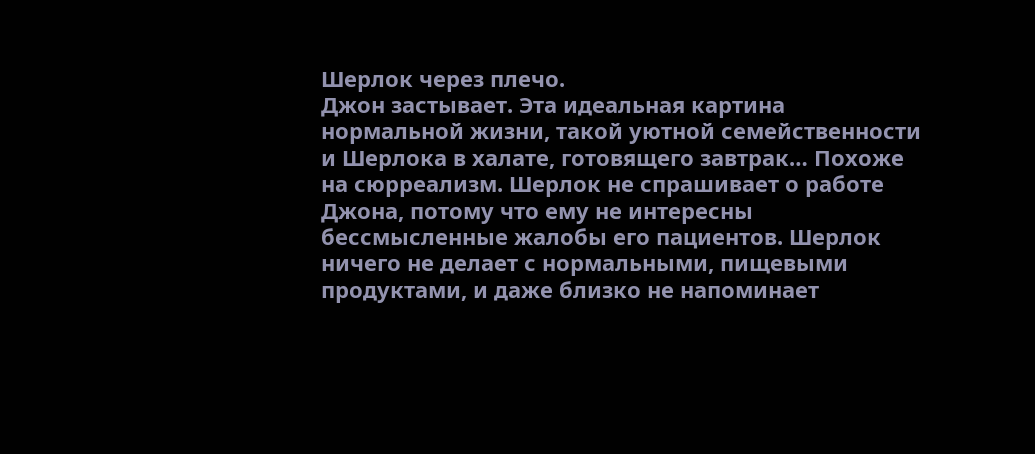Шерлок через плечо.
Джон застывает. Эта идеальная картина нормальной жизни, такой уютной семейственности и Шерлока в халате, готовящего завтрак… Похоже на сюрреализм. Шерлок не спрашивает о работе Джона, потому что ему не интересны бессмысленные жалобы его пациентов. Шерлок ничего не делает с нормальными, пищевыми продуктами, и даже близко не напоминает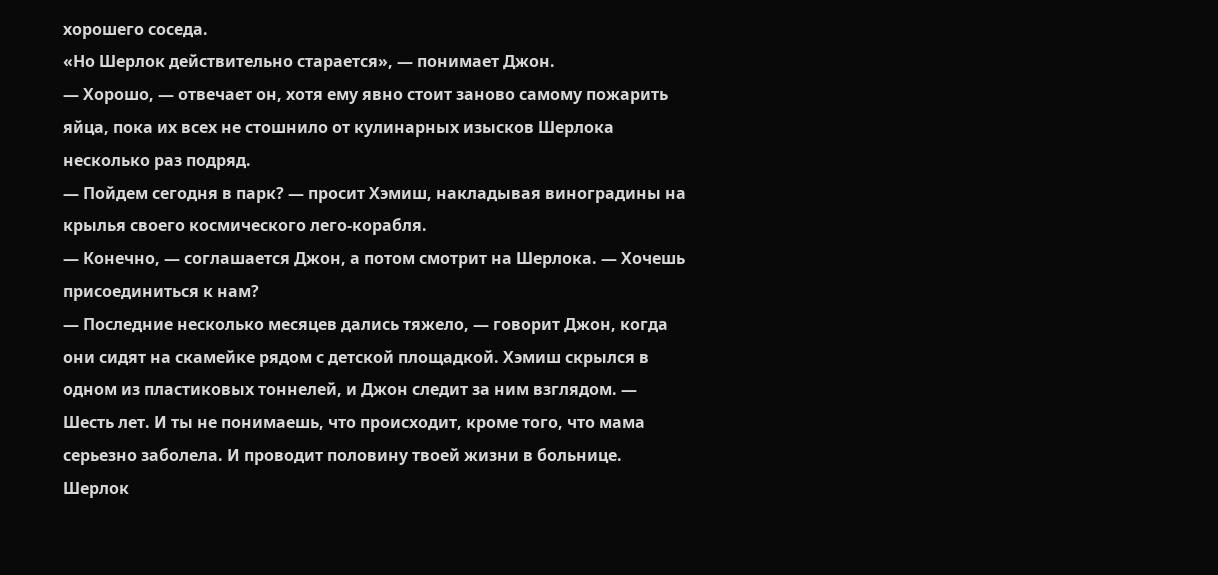хорошего соседа.
«Но Шерлок действительно старается», — понимает Джон.
— Хорошо, — отвечает он, хотя ему явно стоит заново самому пожарить яйца, пока их всех не стошнило от кулинарных изысков Шерлока несколько раз подряд.
— Пойдем сегодня в парк? — просит Хэмиш, накладывая виноградины на крылья своего космического лего-корабля.
— Конечно, — соглашается Джон, а потом смотрит на Шерлока. — Хочешь присоединиться к нам?
— Последние несколько месяцев дались тяжело, — говорит Джон, когда они сидят на скамейке рядом с детской площадкой. Хэмиш скрылся в одном из пластиковых тоннелей, и Джон следит за ним взглядом. — Шесть лет. И ты не понимаешь, что происходит, кроме того, что мама серьезно заболела. И проводит половину твоей жизни в больнице.
Шерлок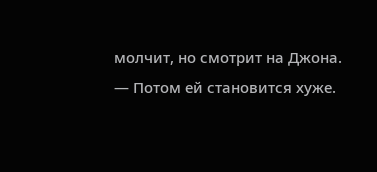молчит, но смотрит на Джона.
— Потом ей становится хуже.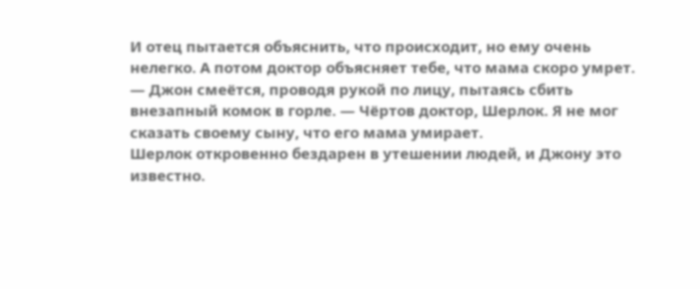И отец пытается объяснить, что происходит, но ему очень нелегко. А потом доктор объясняет тебе, что мама скоро умрет. — Джон смеётся, проводя рукой по лицу, пытаясь сбить внезапный комок в горле. — Чёртов доктор, Шерлок. Я не мог сказать своему сыну, что его мама умирает.
Шерлок откровенно бездарен в утешении людей, и Джону это известно.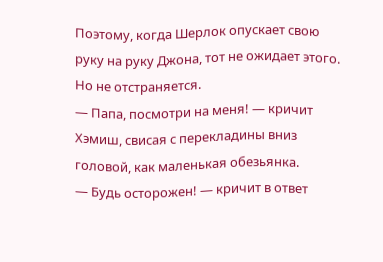Поэтому, когда Шерлок опускает свою руку на руку Джона, тот не ожидает этого. Но не отстраняется.
— Папа, посмотри на меня! — кричит Хэмиш, свисая с перекладины вниз головой, как маленькая обезьянка.
— Будь осторожен! — кричит в ответ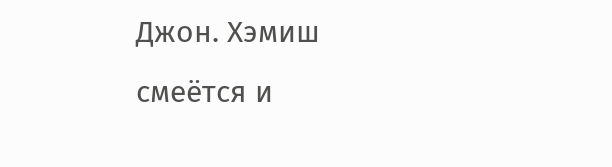Джон. Хэмиш смеётся и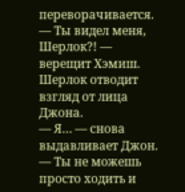переворачивается.
— Ты видел меня, Шерлок?! — верещит Хэмиш.
Шерлок отводит взгляд от лица Джона.
— Я… — снова выдавливает Джон. — Ты не можешь просто ходить и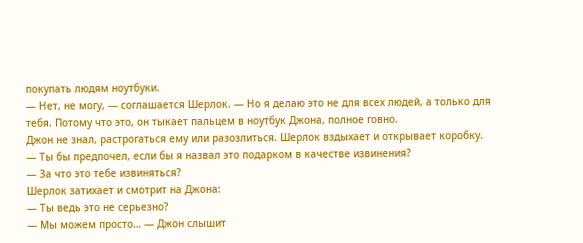покупать людям ноутбуки.
— Нет, не могу, — соглашается Шерлок. — Но я делаю это не для всех людей, а только для тебя. Потому что это, он тыкает пальцем в ноутбук Джона, полное говно.
Джон не знал, растрогаться ему или разозлиться. Шерлок вздыхает и открывает коробку.
— Ты бы предпочел, если бы я назвал это подарком в качестве извинения?
— За что это тебе извиняться?
Шерлок затихает и смотрит на Джона:
— Ты ведь это не серьезно?
— Мы можем просто… — Джон слышит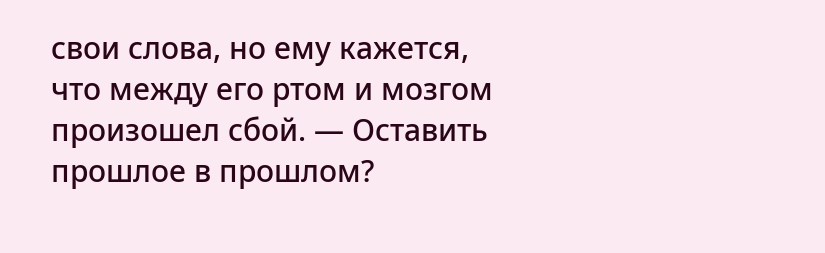свои слова, но ему кажется, что между его ртом и мозгом произошел сбой. — Оставить прошлое в прошлом?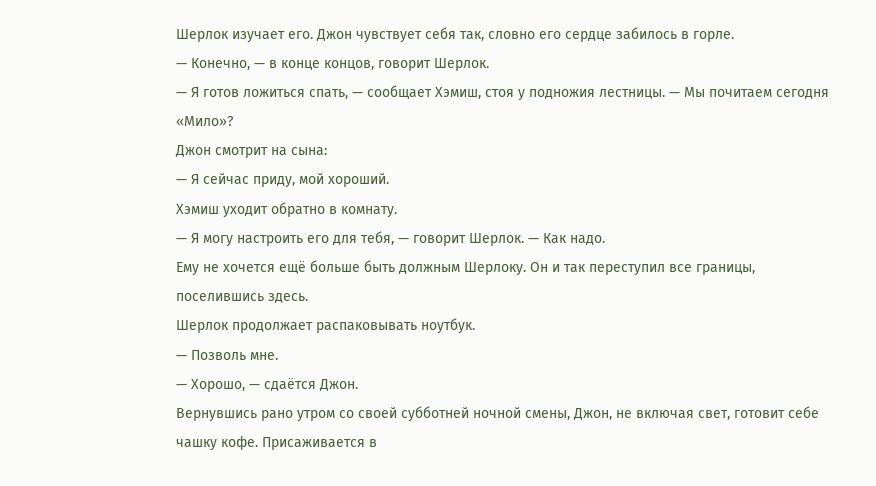Шерлок изучает его. Джон чувствует себя так, словно его сердце забилось в горле.
— Конечно, — в конце концов, говорит Шерлок.
— Я готов ложиться спать, — сообщает Хэмиш, стоя у подножия лестницы. — Мы почитаем сегодня «Мило»?
Джон смотрит на сына:
— Я сейчас приду, мой хороший.
Хэмиш уходит обратно в комнату.
— Я могу настроить его для тебя, — говорит Шерлок. — Как надо.
Ему не хочется ещё больше быть должным Шерлоку. Он и так переступил все границы, поселившись здесь.
Шерлок продолжает распаковывать ноутбук.
— Позволь мне.
— Хорошо, — сдаётся Джон.
Вернувшись рано утром со своей субботней ночной смены, Джон, не включая свет, готовит себе чашку кофе. Присаживается в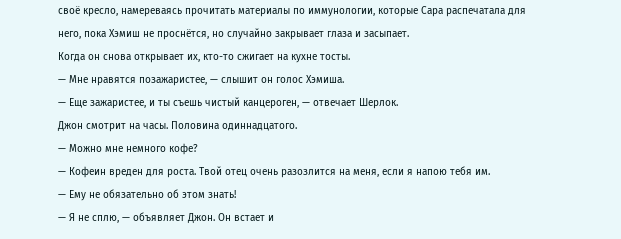своё кресло, намереваясь прочитать материалы по иммунологии, которые Сара распечатала для него, пока Хэмиш не проснётся, но случайно закрывает глаза и засыпает.
Когда он снова открывает их, кто-то сжигает на кухне тосты.
— Мне нравятся позажаристее, — слышит он голос Хэмиша.
— Еще зажаристее, и ты съешь чистый канцероген, — отвечает Шерлок.
Джон смотрит на часы. Половина одиннадцатого.
— Можно мне немного кофе?
— Кофеин вреден для роста. Твой отец очень разозлится на меня, если я напою тебя им.
— Ему не обязательно об этом знать!
— Я не сплю, — объявляет Джон. Он встает и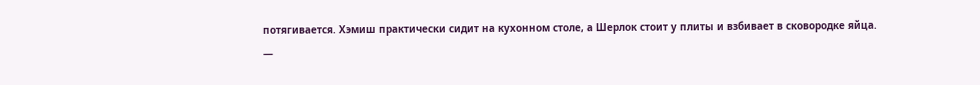потягивается. Хэмиш практически сидит на кухонном столе, а Шерлок стоит у плиты и взбивает в сковородке яйца.
—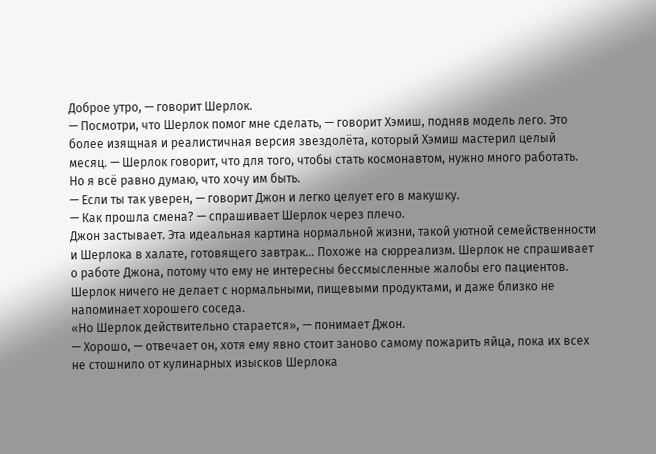Доброе утро, — говорит Шерлок.
— Посмотри, что Шерлок помог мне сделать, — говорит Хэмиш, подняв модель лего. Это более изящная и реалистичная версия звездолёта, который Хэмиш мастерил целый месяц. — Шерлок говорит, что для того, чтобы стать космонавтом, нужно много работать. Но я всё равно думаю, что хочу им быть.
— Если ты так уверен, — говорит Джон и легко целует его в макушку.
— Как прошла смена? — спрашивает Шерлок через плечо.
Джон застывает. Эта идеальная картина нормальной жизни, такой уютной семейственности и Шерлока в халате, готовящего завтрак… Похоже на сюрреализм. Шерлок не спрашивает о работе Джона, потому что ему не интересны бессмысленные жалобы его пациентов. Шерлок ничего не делает с нормальными, пищевыми продуктами, и даже близко не напоминает хорошего соседа.
«Но Шерлок действительно старается», — понимает Джон.
— Хорошо, — отвечает он, хотя ему явно стоит заново самому пожарить яйца, пока их всех не стошнило от кулинарных изысков Шерлока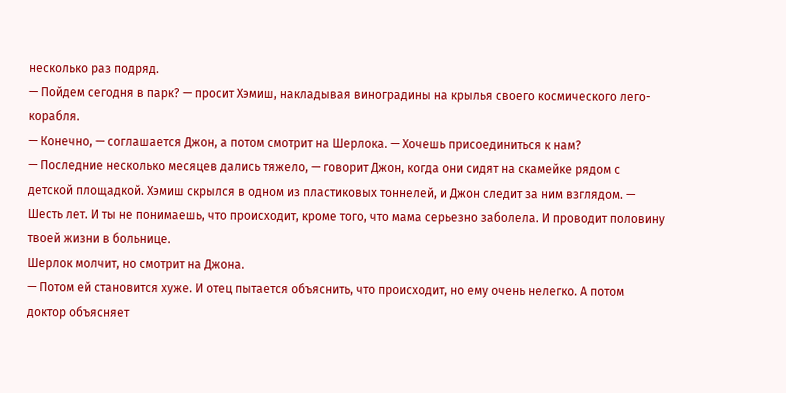несколько раз подряд.
— Пойдем сегодня в парк? — просит Хэмиш, накладывая виноградины на крылья своего космического лего-корабля.
— Конечно, — соглашается Джон, а потом смотрит на Шерлока. — Хочешь присоединиться к нам?
— Последние несколько месяцев дались тяжело, — говорит Джон, когда они сидят на скамейке рядом с детской площадкой. Хэмиш скрылся в одном из пластиковых тоннелей, и Джон следит за ним взглядом. — Шесть лет. И ты не понимаешь, что происходит, кроме того, что мама серьезно заболела. И проводит половину твоей жизни в больнице.
Шерлок молчит, но смотрит на Джона.
— Потом ей становится хуже. И отец пытается объяснить, что происходит, но ему очень нелегко. А потом доктор объясняет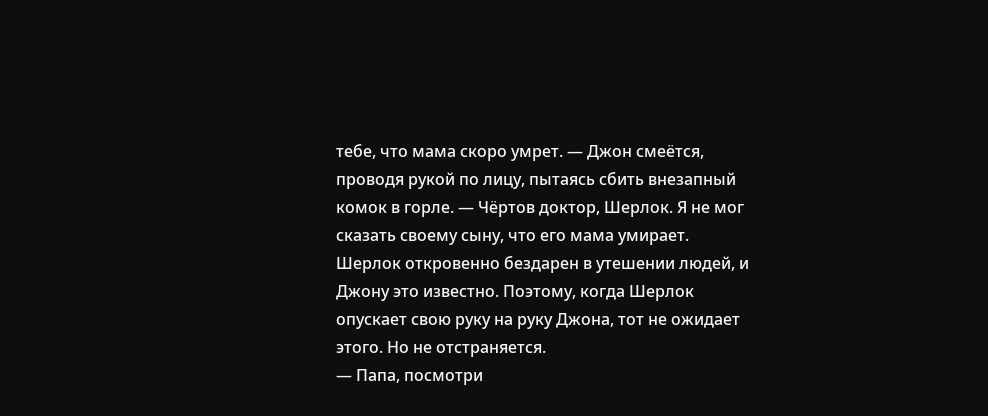тебе, что мама скоро умрет. — Джон смеётся, проводя рукой по лицу, пытаясь сбить внезапный комок в горле. — Чёртов доктор, Шерлок. Я не мог сказать своему сыну, что его мама умирает.
Шерлок откровенно бездарен в утешении людей, и Джону это известно. Поэтому, когда Шерлок опускает свою руку на руку Джона, тот не ожидает этого. Но не отстраняется.
— Папа, посмотри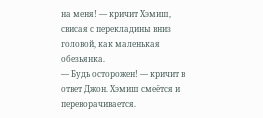на меня! — кричит Хэмиш, свисая с перекладины вниз головой, как маленькая обезьянка.
— Будь осторожен! — кричит в ответ Джон. Хэмиш смеётся и переворачивается.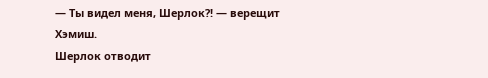— Ты видел меня, Шерлок?! — верещит Хэмиш.
Шерлок отводит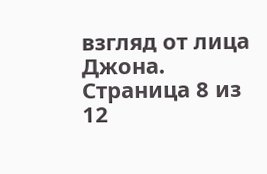взгляд от лица Джона.
Страница 8 из 12